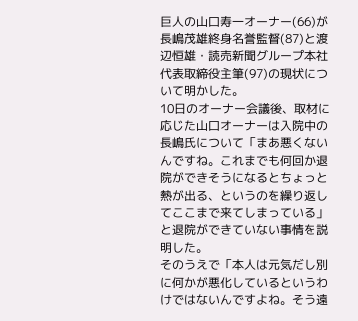巨人の山口寿一オーナー(66)が長嶋茂雄終身名誉監督(87)と渡辺恒雄・読売新聞グループ本社代表取締役主筆(97)の現状について明かした。
10日のオーナー会議後、取材に応じた山口オーナーは入院中の長嶋氏について「まあ悪くないんですね。これまでも何回か退院ができそうになるとちょっと熱が出る、というのを繰り返してここまで来てしまっている」と退院ができていない事情を説明した。
そのうえで「本人は元気だし別に何かが悪化しているというわけではないんですよね。そう遠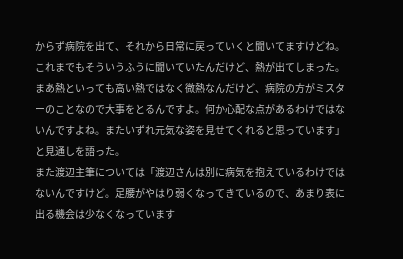からず病院を出て、それから日常に戻っていくと聞いてますけどね。これまでもそういうふうに聞いていたんだけど、熱が出てしまった。まあ熱といっても高い熱ではなく微熱なんだけど、病院の方がミスターのことなので大事をとるんですよ。何か心配な点があるわけではないんですよね。またいずれ元気な姿を見せてくれると思っています」と見通しを語った。
また渡辺主筆については「渡辺さんは別に病気を抱えているわけではないんですけど。足腰がやはり弱くなってきているので、あまり表に出る機会は少なくなっています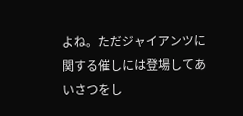よね。ただジャイアンツに関する催しには登場してあいさつをし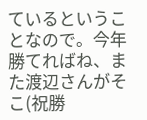ているということなので。今年勝てればね、また渡辺さんがそこ(祝勝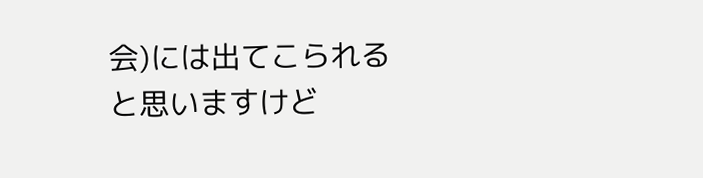会)には出てこられると思いますけど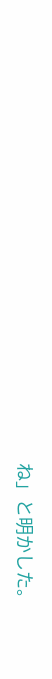ね」と明かした。